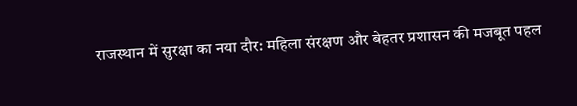राजस्थान में सुरक्षा का नया दौर: महिला संरक्षण और बेहतर प्रशासन की मजबूत पहल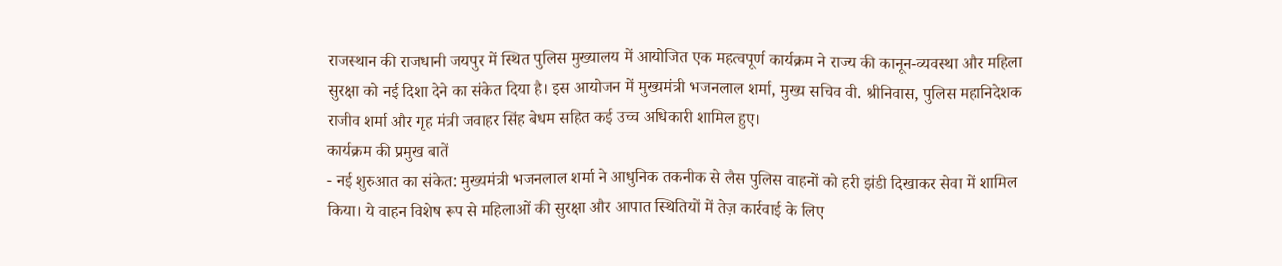राजस्थान की राजधानी जयपुर में स्थित पुलिस मुख्यालय में आयोजित एक महत्वपूर्ण कार्यक्रम ने राज्य की कानून-व्यवस्था और महिला सुरक्षा को नई दिशा देने का संकेत दिया है। इस आयोजन में मुख्यमंत्री भजनलाल शर्मा, मुख्य सचिव वी. श्रीनिवास, पुलिस महानिदेशक राजीव शर्मा और गृह मंत्री जवाहर सिंह बेधम सहित कई उच्च अधिकारी शामिल हुए।
कार्यक्रम की प्रमुख बातें
- नई शुरुआत का संकेत: मुख्यमंत्री भजनलाल शर्मा ने आधुनिक तकनीक से लैस पुलिस वाहनों को हरी झंडी दिखाकर सेवा में शामिल किया। ये वाहन विशेष रूप से महिलाओं की सुरक्षा और आपात स्थितियों में तेज़ कार्रवाई के लिए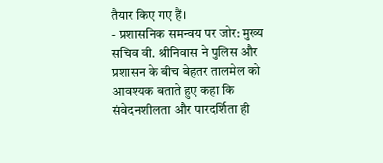तैयार किए गए हैं।
- प्रशासनिक समन्वय पर जोर: मुख्य सचिव वी. श्रीनिवास ने पुलिस और प्रशासन के बीच बेहतर तालमेल को आवश्यक बताते हुए कहा कि संवेदनशीलता और पारदर्शिता ही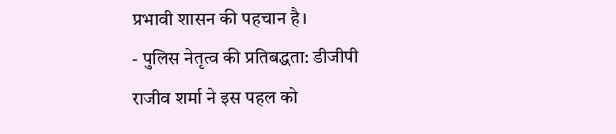प्रभावी शासन की पहचान है।
- पुलिस नेतृत्व की प्रतिबद्धता: डीजीपी राजीव शर्मा ने इस पहल को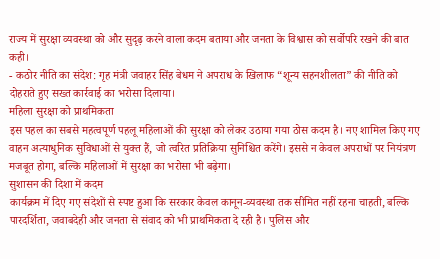राज्य में सुरक्षा व्यवस्था को और सुदृढ़ करने वाला कदम बताया और जनता के विश्वास को सर्वोपरि रखने की बात कही।
- कठोर नीति का संदेश: गृह मंत्री जवाहर सिंह बेधम ने अपराध के खिलाफ “शून्य सहनशीलता” की नीति को दोहराते हुए सख्त कार्रवाई का भरोसा दिलाया।
महिला सुरक्षा को प्राथमिकता
इस पहल का सबसे महत्वपूर्ण पहलू महिलाओं की सुरक्षा को लेकर उठाया गया ठोस कदम है। नए शामिल किए गए वाहन अत्याधुनिक सुविधाओं से युक्त हैं, जो त्वरित प्रतिक्रिया सुनिश्चित करेंगे। इससे न केवल अपराधों पर नियंत्रण मजबूत होगा, बल्कि महिलाओं में सुरक्षा का भरोसा भी बढ़ेगा।
सुशासन की दिशा में कदम
कार्यक्रम में दिए गए संदेशों से स्पष्ट हुआ कि सरकार केवल कानून-व्यवस्था तक सीमित नहीं रहना चाहती, बल्कि पारदर्शिता, जवाबदेही और जनता से संवाद को भी प्राथमिकता दे रही है। पुलिस और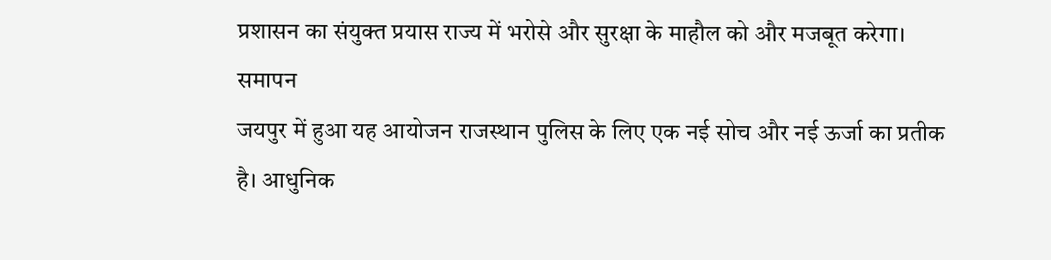प्रशासन का संयुक्त प्रयास राज्य में भरोसे और सुरक्षा के माहौल को और मजबूत करेगा।
समापन
जयपुर में हुआ यह आयोजन राजस्थान पुलिस के लिए एक नई सोच और नई ऊर्जा का प्रतीक है। आधुनिक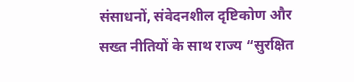संसाधनों, संवेदनशील दृष्टिकोण और सख्त नीतियों के साथ राज्य “सुरक्षित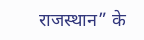राजस्थान” के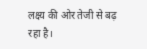लक्ष्य की ओर तेजी से बढ़ रहा है।